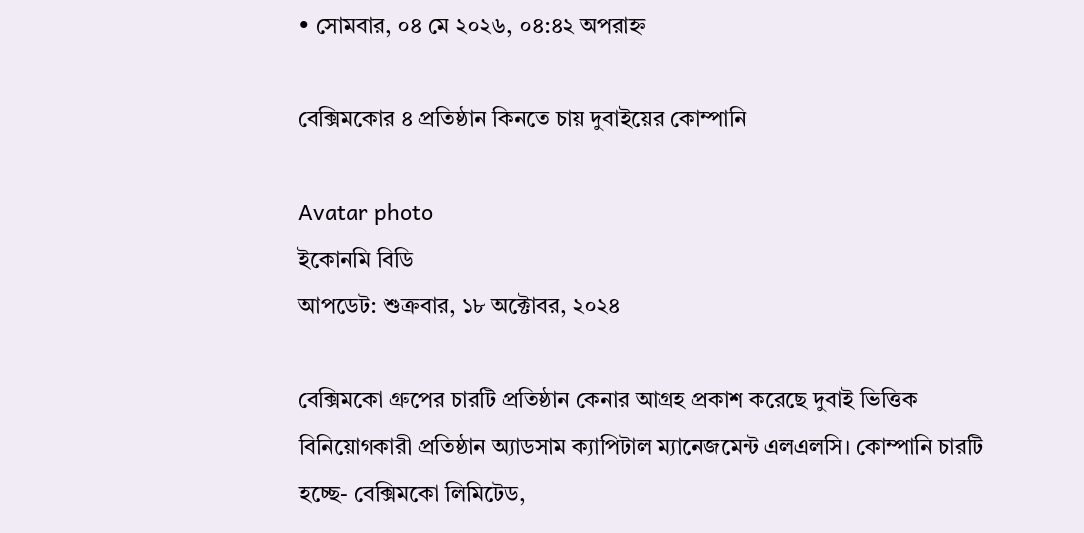• সোমবার, ০৪ মে ২০২৬, ০৪:৪২ অপরাহ্ন

বেক্সিমকোর ৪ প্রতিষ্ঠান কিনতে চায় দুবাইয়ের কোম্পানি

Avatar photo
ইকোনমি বিডি
আপডেট: শুক্রবার, ১৮ অক্টোবর, ২০২৪

বেক্সিমকো গ্রুপের চারটি প্রতিষ্ঠান কেনার আগ্রহ প্রকাশ করেছে দুবাই ভিত্তিক বিনিয়োগকারী প্রতিষ্ঠান অ্যাডসাম ক্যাপিটাল ম্যানেজমেন্ট এলএলসি। কোম্পানি চারটি হচ্ছে- বেক্সিমকো লিমিটেড,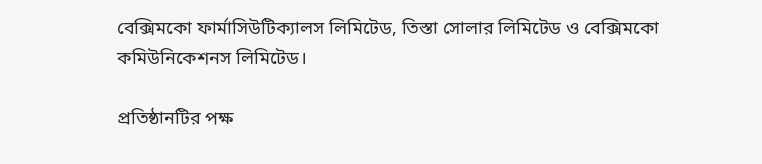বেক্সিমকো ফার্মাসিউটিক্যালস লিমিটেড, তিস্তা সোলার লিমিটেড ও বেক্সিমকো কমিউনিকেশনস লিমিটেড।

প্রতিষ্ঠানটির পক্ষ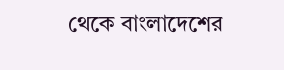থেকে বাংলাদেশের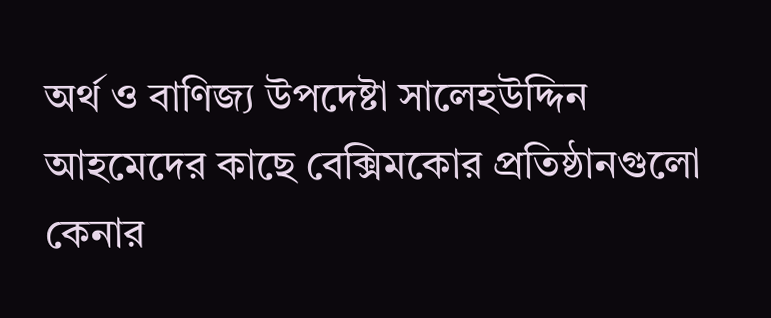অর্থ ও বাণিজ্য উপদেষ্টা সালেহউদ্দিন আহমেদের কাছে বেক্সিমকোর প্রতিষ্ঠানগুলো কেনার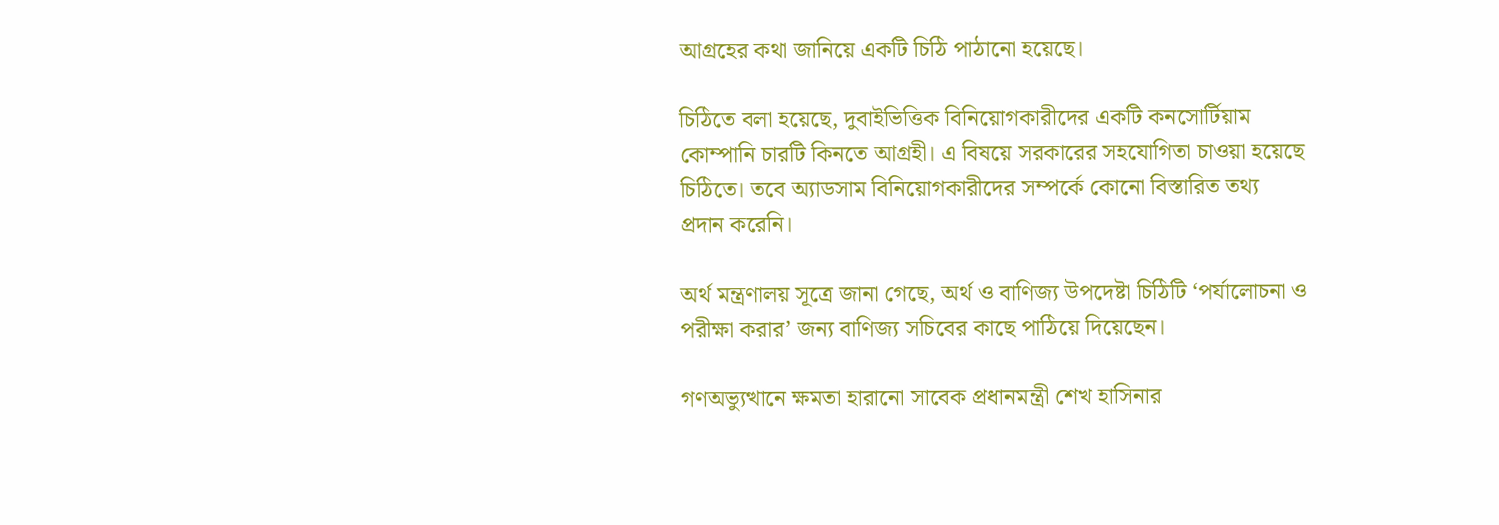আগ্রহের কথা জানিয়ে একটি চিঠি পাঠানো হয়েছে।

চিঠিতে বলা হয়েছে, দুবাইভিত্তিক বিনিয়োগকারীদের একটি কনসোর্টিয়াম কোম্পানি চারটি কিনতে আগ্রহী। এ বিষয়ে সরকারের সহযোগিতা চাওয়া হয়েছে চিঠিতে। তবে অ্যাডসাম বিনিয়োগকারীদের সম্পর্কে কোনো বিস্তারিত তথ্য প্রদান করেনি।

অর্থ মন্ত্রণালয় সূত্রে জানা গেছে, অর্থ ও বাণিজ্য উপদেষ্টা চিঠিটি ‘পর্যালোচনা ও পরীক্ষা করার’ জন্য বাণিজ্য সচিবের কাছে পাঠিয়ে দিয়েছেন।

গণঅভ্যুত্থানে ক্ষমতা হারানো সাবেক প্রধানমন্ত্রী শেখ হাসিনার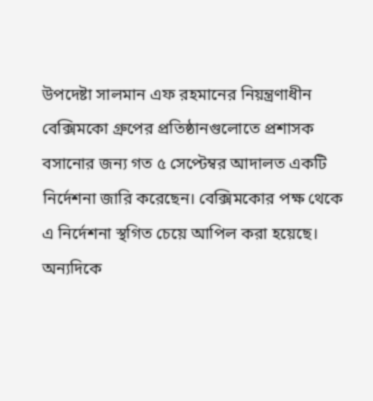উপদেষ্টা সালমান এফ রহমানের নিয়ন্ত্রণাধীন বেক্সিমকো গ্রুপের প্রতিষ্ঠানগুলোতে প্রশাসক বসানোর জন্য গত ৫ সেপ্টেম্বর আদালত একটি নির্দেশনা জারি করেছেন। বেক্সিমকোর পক্ষ থেকে এ নির্দেশনা স্থগিত চেয়ে আপিল করা হয়েছে। অন্যদিকে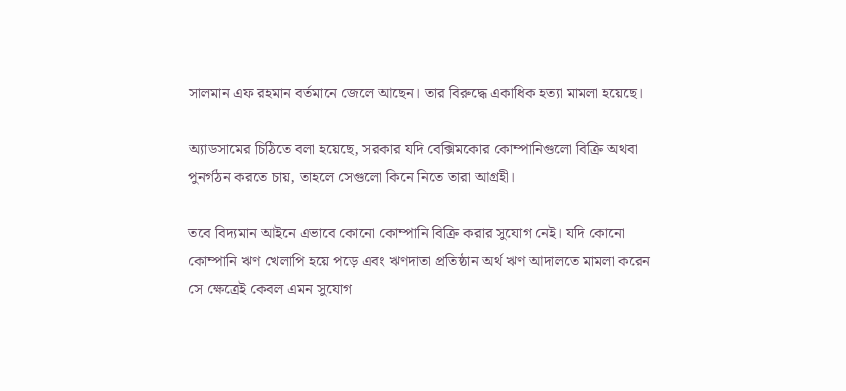সালমান এফ রহমান বর্তমানে জেলে আছেন। তার বিরুদ্ধে একাধিক হত্যা মামলা হয়েছে।

অ্যাডসামের চিঠিতে বলা হয়েছে, সরকার যদি বেক্সিমকোর কোম্পানিগুলো বিক্রি অথবা পুনর্গঠন করতে চায়, তাহলে সেগুলো কিনে নিতে তারা আগ্রহী।

তবে বিদ্যমান আইনে এভাবে কোনো কোম্পানি বিক্রি করার সুযোগ নেই। যদি কোনো কোম্পানি ঋণ খেলাপি হয়ে পড়ে এবং ঋণদাতা প্রতিষ্ঠান অর্থ ঋণ আদালতে মামলা করেন সে ক্ষেত্রেই কেবল এমন সুযোগ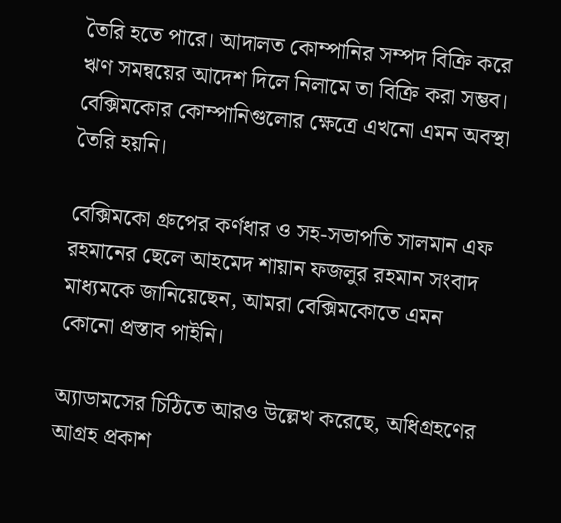তৈরি হতে পারে। আদালত কোম্পানির সম্পদ বিক্রি করে ঋণ সমন্বয়ের আদেশ দিলে নিলামে তা বিক্রি করা সম্ভব। বেক্সিমকোর কোম্পানিগুলোর ক্ষেত্রে এখনো এমন অবস্থা তৈরি হয়নি।

বেক্সিমকো গ্রুপের কর্ণধার ও সহ-সভাপতি সালমান এফ রহমানের ছেলে আহমেদ শায়ান ফজলুর রহমান সংবাদ মাধ্যমকে জানিয়েছেন, আমরা বেক্সিমকোতে এমন কোনো প্রস্তাব পাইনি।

অ্যাডামসের চিঠিতে আরও উল্লেখ করেছে, অধিগ্রহণের আগ্রহ প্রকাশ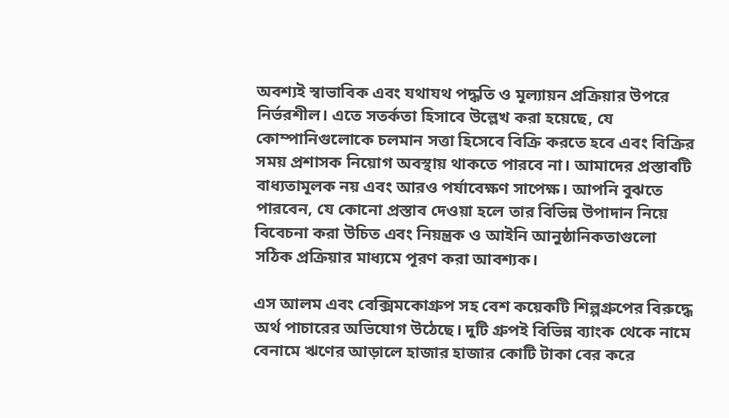অবশ্যই স্বাভাবিক এবং যথাযথ পদ্ধতি ও মূল্যায়ন প্রক্রিয়ার উপরে নির্ভরশীল। এতে সতর্কতা হিসাবে উল্লেখ করা হয়েছে, যে কোম্পানিগুলোকে চলমান সত্তা হিসেবে বিক্রি করতে হবে এবং বিক্রির সময় প্রশাসক নিয়োগ অবস্থায় থাকতে পারবে না। আমাদের প্রস্তাবটি বাধ্যতামূলক নয় এবং আরও পর্যাবেক্ষণ সাপেক্ষ। আপনি বুঝতে পারবেন, যে কোনো প্রস্তাব দেওয়া হলে তার বিভিন্ন উপাদান নিয়ে বিবেচনা করা উচিত এবং নিয়ন্ত্রক ও আইনি আনুষ্ঠানিকতাগুলো সঠিক প্রক্রিয়ার মাধ্যমে পূরণ করা আবশ্যক।

এস আলম এবং বেক্সিমকোগ্রুপ সহ বেশ কয়েকটি শিল্পগ্রুপের বিরুদ্ধে অর্থ পাচারের অভিযোগ উঠেছে। দুটি গ্রুপই বিভিন্ন ব্যাংক থেকে নামে বেনামে ঋণের আড়ালে হাজার হাজার কোটি টাকা বের করে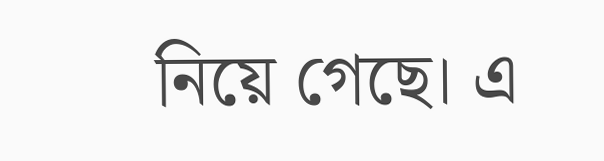নিয়ে গেছে। এ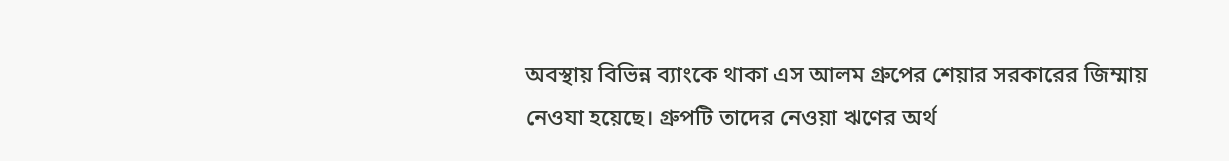অবস্থায় বিভিন্ন ব্যাংকে থাকা এস আলম গ্রুপের শেয়ার সরকারের জিম্মায় নেওযা হয়েছে। গ্রুপটি তাদের নেওয়া ঋণের অর্থ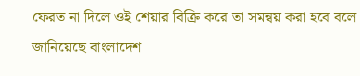ফেরত না দিলে ওই শেয়ার বিক্রি করে তা সমন্বয় করা হবে বলে জানিয়েছে বাংলাদেশ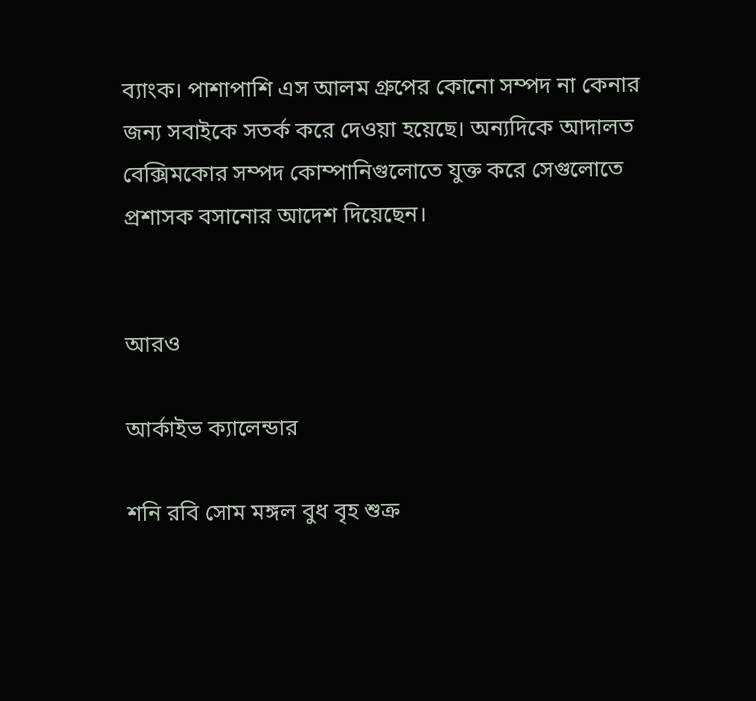ব্যাংক। পাশাপাশি এস আলম গ্রুপের কোনো সম্পদ না কেনার জন্য সবাইকে সতর্ক করে দেওয়া হয়েছে। অন্যদিকে আদালত বেক্সিমকোর সম্পদ কোম্পানিগুলোতে যুক্ত করে সেগুলোতে প্রশাসক বসানোর আদেশ দিয়েছেন।


আরও

আর্কাইভ ক্যালেন্ডার

শনি রবি সোম মঙ্গল বুধ বৃহ শুক্র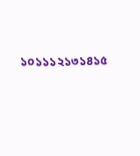১০১১১২১৩১৪১৫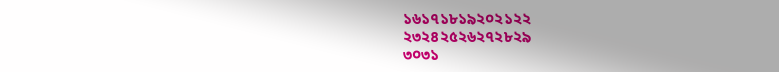১৬১৭১৮১৯২০২১২২
২৩২৪২৫২৬২৭২৮২৯
৩০৩১